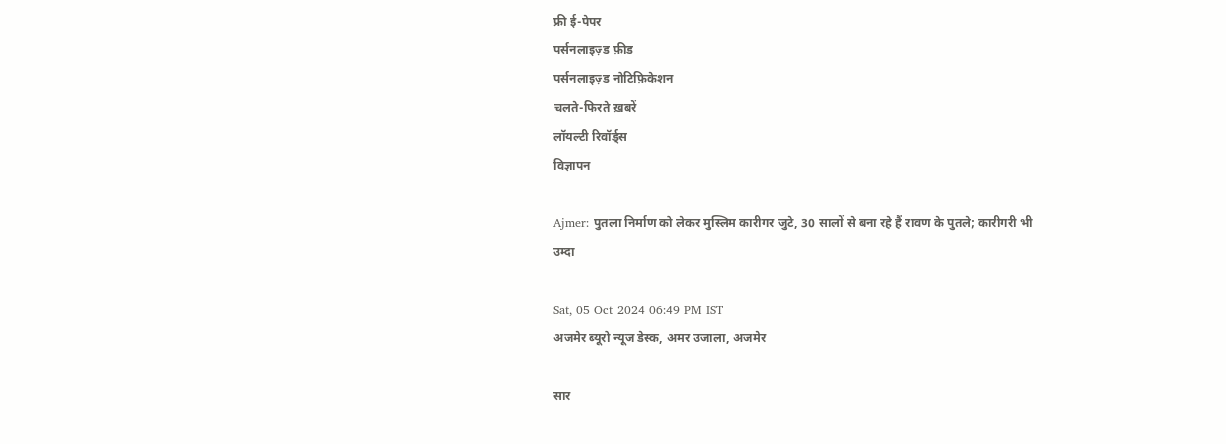फ्री ई-पेपर
पर्सनलाइज़्ड फ़ीड
पर्सनलाइज़्ड नोटिफ़िकेशन
चलते-फिरते ख़बरें
लॉयल्टी रिवॉर्ड्स
विज्ञापन

Ajmer: पुतला निर्माण को लेकर मुस्लिम कारीगर जुटे, 30 सालों से बना रहे हैं रावण के पुतले; कारीगरी भी उम्दा

Sat, 05 Oct 2024 06:49 PM IST
अजमेर ब्यूरो न्यूज डेस्क, अमर उजाला, अजमेर

सार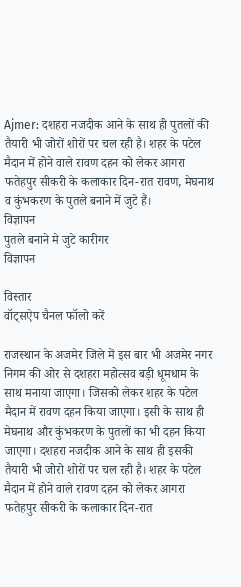Ajmer: दशहरा नजदीक आने के साथ ही पुतलों की तैयारी भी जोरों शोरों पर चल रही है। शहर के पटेल मैदान में होने वाले रावण दहन को लेकर आगरा फतेहपुर सीकरी के कलाकार दिन-रात रावण, मेघनाथ व कुंभकरण के पुतले बनाने में जुटे हैं।
विज्ञापन
पुतले बनाने मे जुटे कारीगर
विज्ञापन

विस्तार
वॉट्सऐप चैनल फॉलो करें

राजस्थान के अजमेर जिले में इस बार भी अजमेर नगर निगम की ओर से दशहरा महोत्सव बड़ी धूमधाम के साथ मनाया जाएगा। जिसको लेकर शहर के पटेल मैदान में रावण दहन किया जाएगा। इसी के साथ ही मेघनाथ और कुंभकरण के पुतलों का भी दहन किया जाएगा। दशहरा नजदीक आने के साथ ही इसकी तैयारी भी जोरो शोरों पर चल रही है। शहर के पटेल मैदान में होने वाले रावण दहन को लेकर आगरा फतेहपुर सीकरी के कलाकार दिन-रात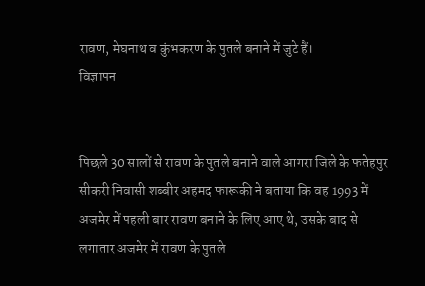रावण, मेघनाथ व कुंभकरण के पुतले बनाने में जुटे हैं।
विज्ञापन


पिछले 30 सालों से रावण के पुतले बनाने वाले आगरा जिले के फतेहपुर सीकरी निवासी शब्बीर अहमद फारूकी ने बताया कि वह 1993 में अजमेर में पहली बार रावण बनाने के लिए आए थे, उसके बाद से लगातार अजमेर में रावण के पुतले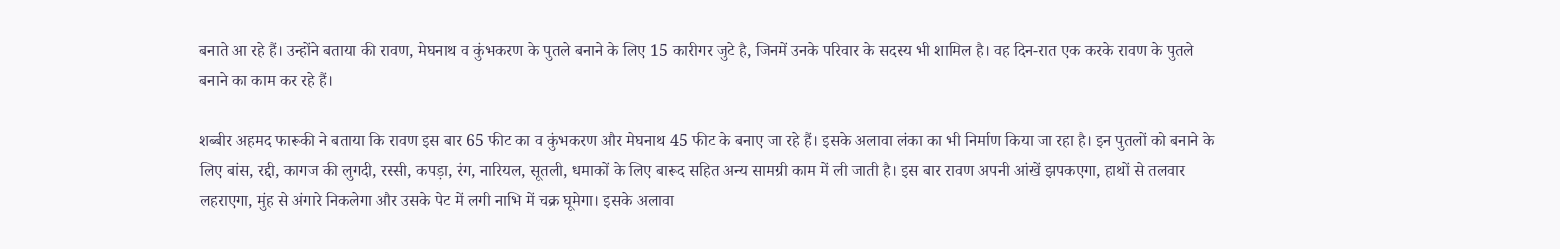बनाते आ रहे हैं। उन्होंने बताया की रावण, मेघनाथ व कुंभकरण के पुतले बनाने के लिए 15 कारीगर जुटे है, जिनमें उनके परिवार के सदस्य भी शामिल है। वह दिन-रात एक करके रावण के पुतले बनाने का काम कर रहे हैं।

शब्बीर अहमद फारूकी ने बताया कि रावण इस बार 65 फीट का व कुंभकरण और मेघनाथ 45 फीट के बनाए जा रहे हैं। इसके अलावा लंका का भी निर्माण किया जा रहा है। इन पुतलों को बनाने के लिए बांस, रद्दी, कागज की लुगदी, रस्सी, कपड़ा, रंग, नारियल, सूतली, धमाकों के लिए बारूद सहित अन्य सामग्री काम में ली जाती है। इस बार रावण अपनी आंखें झपकएगा, हाथों से तलवार लहराएगा, मुंह से अंगारे निकलेगा और उसके पेट में लगी नाभि में चक्र घूमेगा। इसके अलावा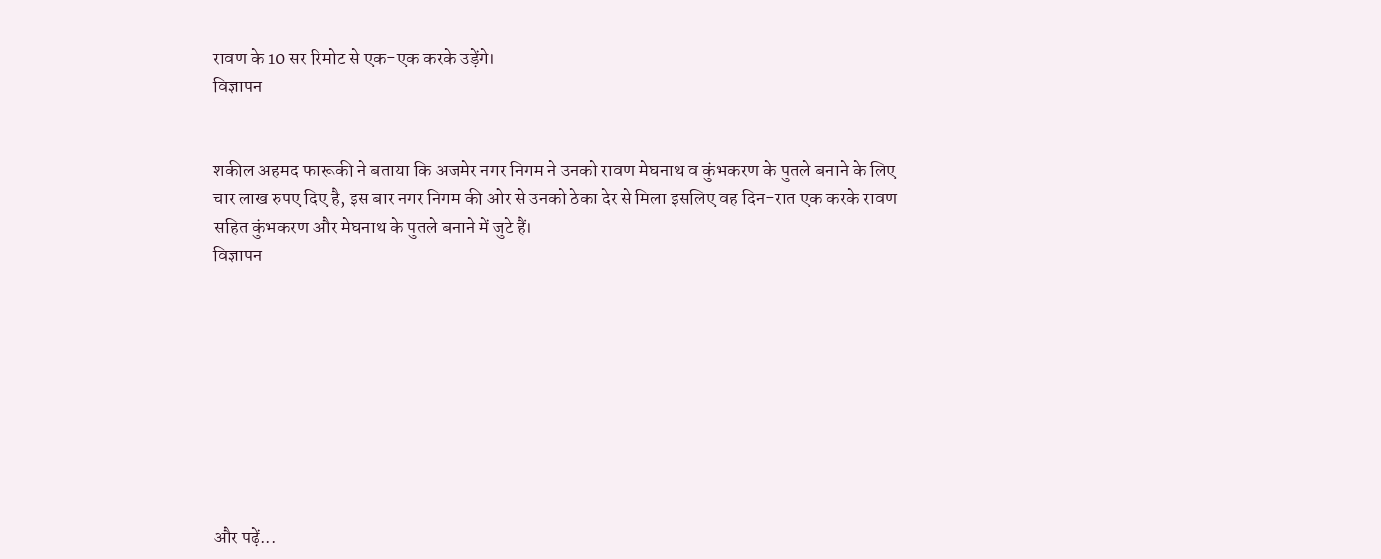रावण के 10 सर रिमोट से एक-एक करके उड़ेंगे।
विज्ञापन


शकील अहमद फारूकी ने बताया कि अजमेर नगर निगम ने उनको रावण मेघनाथ व कुंभकरण के पुतले बनाने के लिए चार लाख रुपए दिए है, इस बार नगर निगम की ओर से उनको ठेका देर से मिला इसलिए वह दिन-रात एक करके रावण सहित कुंभकरण और मेघनाथ के पुतले बनाने में जुटे हैं।
विज्ञापन









और पढ़ें...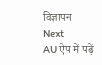विज्ञापन
Next
AU ऐप में पढ़ें